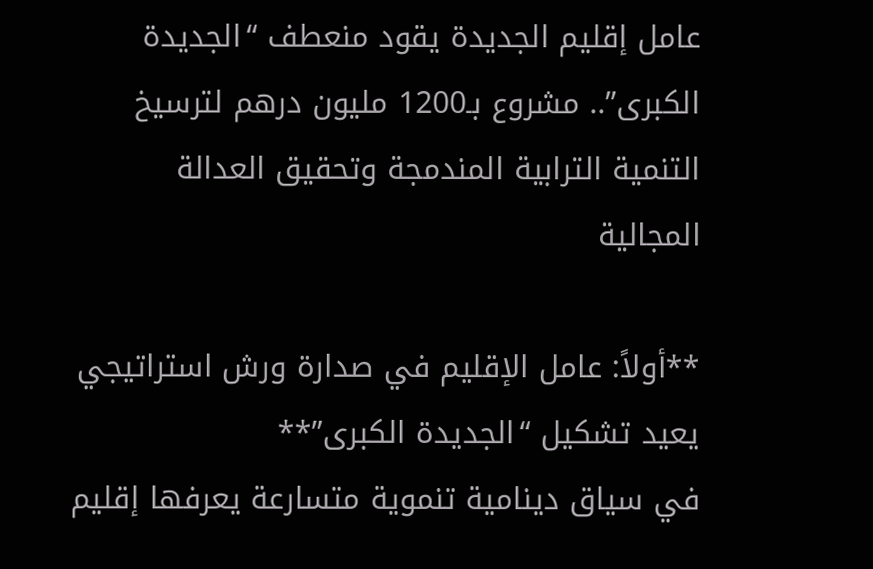عامل إقليم الجديدة يقود منعطف “الجديدة الكبرى”.. مشروع بـ1200 مليون درهم لترسيخ التنمية الترابية المندمجة وتحقيق العدالة المجالية

**أولاً: عامل الإقليم في صدارة ورش استراتيجي يعيد تشكيل “الجديدة الكبرى”**
في سياق دينامية تنموية متسارعة يعرفها إقليم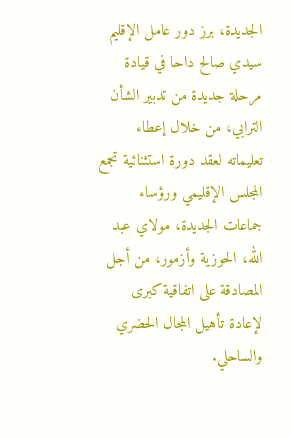الجديدة، برز دور عامل الإقليم سيدي صالح داحا في قيادة مرحلة جديدة من تدبير الشأن الترابي، من خلال إعطاء تعليماته لعقد دورة استثنائية تجمع المجلس الإقليمي ورؤساء جماعات الجديدة، مولاي عبد الله، الحوزية وأزمور، من أجل المصادقة على اتفاقية كبرى لإعادة تأهيل المجال الحضري والساحلي.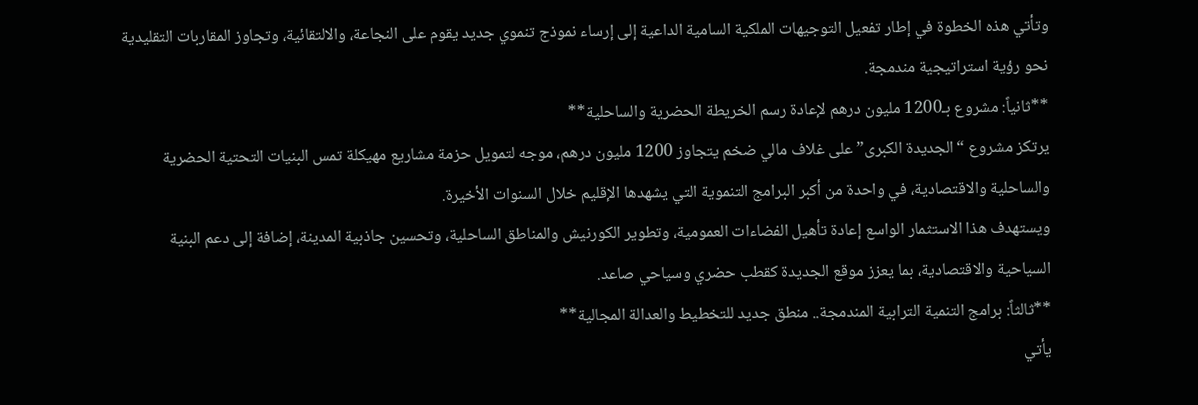وتأتي هذه الخطوة في إطار تفعيل التوجيهات الملكية السامية الداعية إلى إرساء نموذج تنموي جديد يقوم على النجاعة، والالتقائية، وتجاوز المقاربات التقليدية نحو رؤية استراتيجية مندمجة.
**ثانياً: مشروع بـ1200 مليون درهم لإعادة رسم الخريطة الحضرية والساحلية**
يرتكز مشروع “الجديدة الكبرى” على غلاف مالي ضخم يتجاوز 1200 مليون درهم، موجه لتمويل حزمة مشاريع مهيكلة تمس البنيات التحتية الحضرية والساحلية والاقتصادية، في واحدة من أكبر البرامج التنموية التي يشهدها الإقليم خلال السنوات الأخيرة.
ويستهدف هذا الاستثمار الواسع إعادة تأهيل الفضاءات العمومية، وتطوير الكورنيش والمناطق الساحلية، وتحسين جاذبية المدينة، إضافة إلى دعم البنية السياحية والاقتصادية، بما يعزز موقع الجديدة كقطب حضري وسياحي صاعد.
**ثالثاً: برامج التنمية الترابية المندمجة.. منطق جديد للتخطيط والعدالة المجالية**
يأتي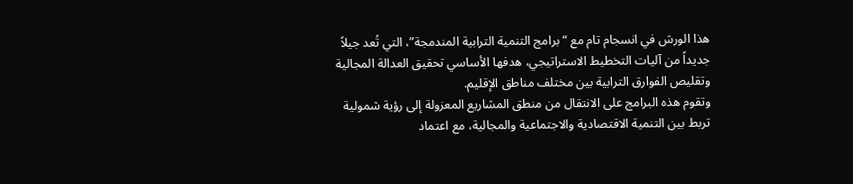هذا الورش في انسجام تام مع “برامج التنمية الترابية المندمجة”، التي تُعد جيلاً جديداً من آليات التخطيط الاستراتيجي، هدفها الأساسي تحقيق العدالة المجالية وتقليص الفوارق الترابية بين مختلف مناطق الإقليم.
وتقوم هذه البرامج على الانتقال من منطق المشاريع المعزولة إلى رؤية شمولية تربط بين التنمية الاقتصادية والاجتماعية والمجالية، مع اعتماد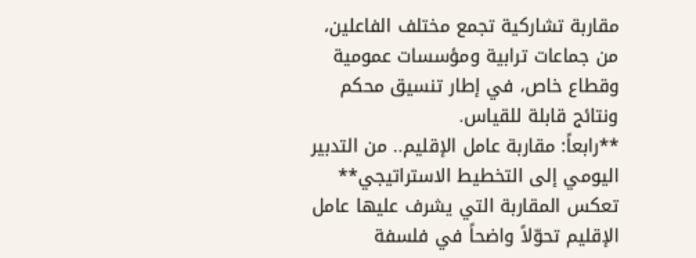مقاربة تشاركية تجمع مختلف الفاعلين، من جماعات ترابية ومؤسسات عمومية وقطاع خاص، في إطار تنسيق محكم ونتائج قابلة للقياس.
**رابعاً: مقاربة عامل الإقليم.. من التدبير اليومي إلى التخطيط الاستراتيجي**
تعكس المقاربة التي يشرف عليها عامل الإقليم تحوّلاً واضحاً في فلسفة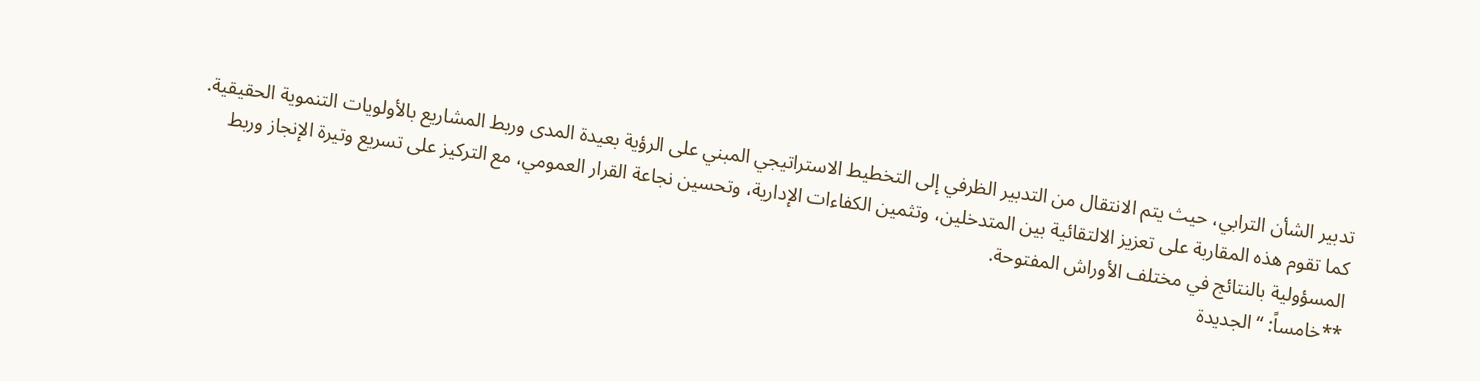تدبير الشأن الترابي، حيث يتم الانتقال من التدبير الظرفي إلى التخطيط الاستراتيجي المبني على الرؤية بعيدة المدى وربط المشاريع بالأولويات التنموية الحقيقية.
كما تقوم هذه المقاربة على تعزيز الالتقائية بين المتدخلين، وتثمين الكفاءات الإدارية، وتحسين نجاعة القرار العمومي، مع التركيز على تسريع وتيرة الإنجاز وربط المسؤولية بالنتائج في مختلف الأوراش المفتوحة.
**خامساً: “الجديدة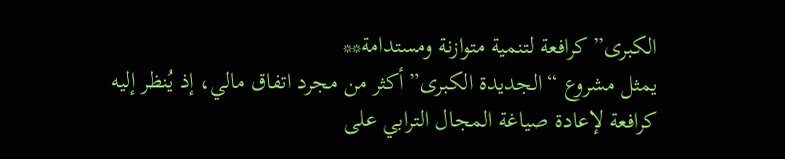الكبرى” كرافعة لتنمية متوازنة ومستدامة**
يمثل مشروع “الجديدة الكبرى” أكثر من مجرد اتفاق مالي، إذ يُنظر إليه كرافعة لإعادة صياغة المجال الترابي على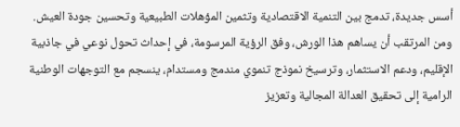أسس جديدة، تدمج بين التنمية الاقتصادية وتثمين المؤهلات الطبيعية وتحسين جودة العيش.
ومن المرتقب أن يساهم هذا الورش، وفق الرؤية المرسومة، في إحداث تحول نوعي في جاذبية الإقليم، ودعم الاستثمار، وترسيخ نموذج تنموي مندمج ومستدام، ينسجم مع التوجهات الوطنية الرامية إلى تحقيق العدالة المجالية وتعزيز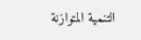التنمية المتوازنة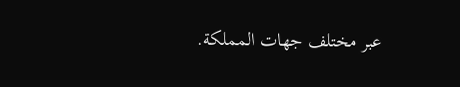عبر مختلف جهات المملكة.